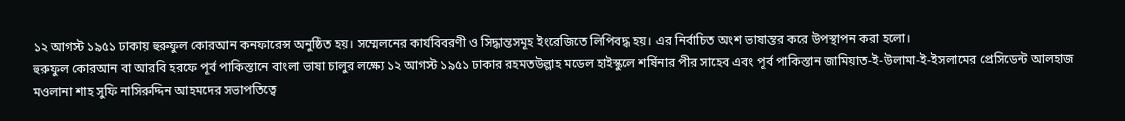১২ আগস্ট ১৯৫১ ঢাকায় হুরুফুল কোরআন কনফারেন্স অনুষ্ঠিত হয়। সম্মেলনের কার্যবিবরণী ও সিদ্ধান্তসমূহ ইংরেজিতে লিপিবদ্ধ হয়। এর নির্বাচিত অংশ ভাষান্তর করে উপস্থাপন করা হলো।
হুরুফুল কোরআন বা আরবি হরফে পূর্ব পাকিস্তানে বাংলা ভাষা চালুর লক্ষ্যে ১২ আগস্ট ১৯৫১ ঢাকার রহমতউল্লাহ মডেল হাইস্কুলে শর্ষিনার পীর সাহেব এবং পূর্ব পাকিস্তান জামিয়াত-ই-উলামা-ই-ইসলামের প্রেসিডেন্ট আলহাজ মওলানা শাহ সুফি নাসিরুদ্দিন আহমদের সভাপতিত্বে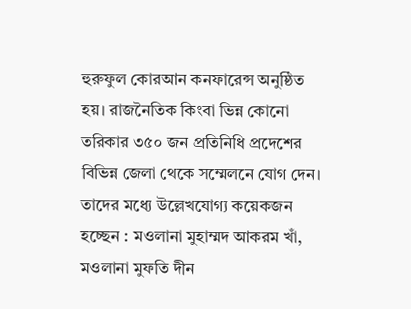হুরুফুল কোরআন কনফারেন্স অনুষ্ঠিত হয়। রাজনৈতিক কিংবা ভিন্ন কোনো তরিকার ৩৫০ জন প্রতিনিধি প্রদেশের বিভিন্ন জেলা থেকে সম্মেলনে যোগ দেন। তাদের মধ্যে উল্লেখযোগ্য কয়েকজন হচ্ছেন : মওলানা মুহাম্মদ আকরম খাঁ, মওলানা মুফতি দীন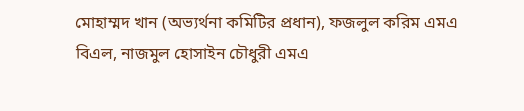মোহাম্মদ খান (অভ্যর্থনা কমিটির প্রধান), ফজলুল করিম এমএ বিএল, নাজমুল হোসাইন চৌধুরী এমএ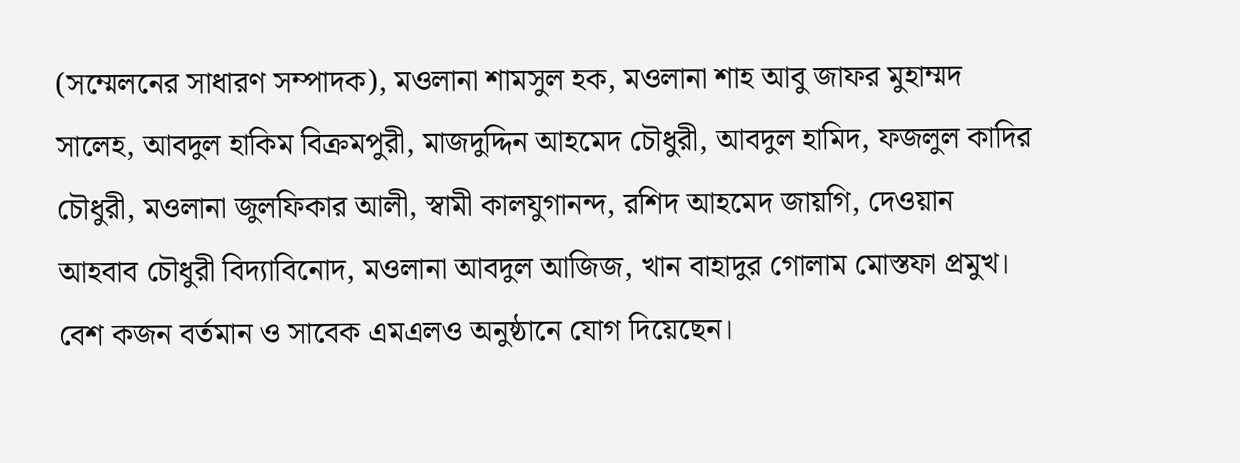(সম্মেলনের সাধারণ সম্পাদক), মওলানা শামসুল হক, মওলানা শাহ আবু জাফর মুহাম্মদ সালেহ, আবদুল হাকিম বিক্রমপুরী, মাজদুদ্দিন আহমেদ চৌধুরী, আবদুল হামিদ, ফজলুল কাদির চৌধুরী, মওলানা জুলফিকার আলী, স্বামী কালযুগানন্দ, রশিদ আহমেদ জায়গি, দেওয়ান আহবাব চৌধুরী বিদ্যাবিনোদ, মওলানা আবদুল আজিজ, খান বাহাদুর গোলাম মোস্তফা প্রমুখ। বেশ কজন বর্তমান ও সাবেক এমএলও অনুষ্ঠানে যোগ দিয়েছেন।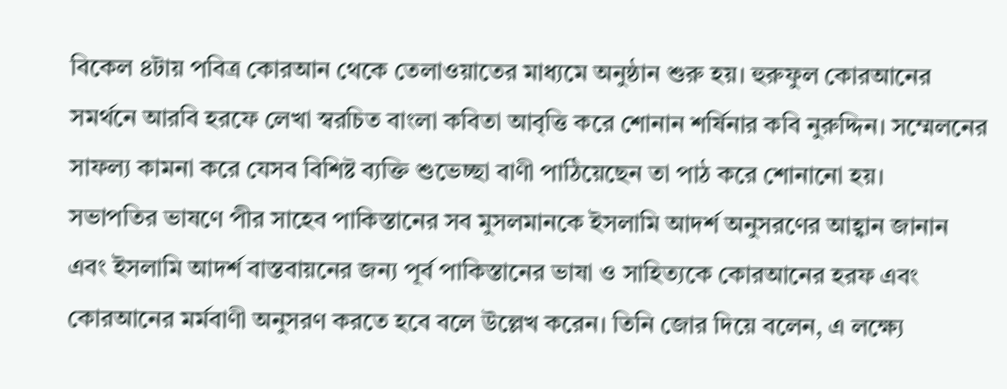বিকেল ৪টায় পবিত্র কোরআন থেকে তেলাওয়াতের মাধ্যমে অনুষ্ঠান শুরু হয়। হুরুফুল কোরআনের সমর্থনে আরবি হরফে লেখা স্বরচিত বাংলা কবিতা আবৃত্তি করে শোনান শর্ষিনার কবি নুরুদ্দিন। সম্মেলনের সাফল্য কামনা করে যেসব বিশিষ্ট ব্যক্তি শুভেচ্ছা বাণী পাঠিয়েছেন তা পাঠ করে শোনানো হয়।
সভাপতির ভাষণে পীর সাহেব পাকিস্তানের সব মুসলমানকে ইসলামি আদর্শ অনুসরণের আহ্বান জানান এবং ইসলামি আদর্শ বাস্তবায়নের জন্য পূর্ব পাকিস্তানের ভাষা ও সাহিত্যকে কোরআনের হরফ এবং কোরআনের মর্মবাণী অনুসরণ করতে হবে বলে উল্লেখ করেন। তিনি জোর দিয়ে বলেন, এ লক্ষ্যে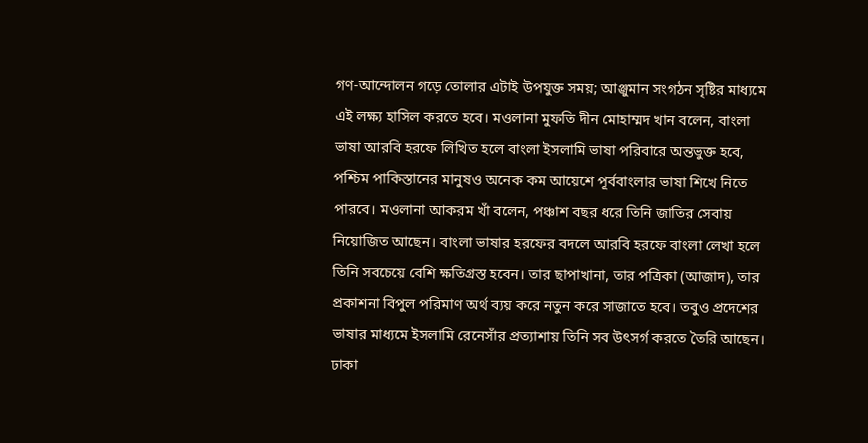গণ-আন্দোলন গড়ে তোলার এটাই উপযুক্ত সময়; আঞ্জুমান সংগঠন সৃষ্টির মাধ্যমে এই লক্ষ্য হাসিল করতে হবে। মওলানা মুফতি দীন মোহাম্মদ খান বলেন, বাংলা ভাষা আরবি হরফে লিখিত হলে বাংলা ইসলামি ভাষা পরিবারে অন্তভুক্ত হবে, পশ্চিম পাকিস্তানের মানুষও অনেক কম আয়েশে পূর্ববাংলার ভাষা শিখে নিতে পারবে। মওলানা আকরম খাঁ বলেন, পঞ্চাশ বছর ধরে তিনি জাতির সেবায় নিয়োজিত আছেন। বাংলা ভাষার হরফের বদলে আরবি হরফে বাংলা লেখা হলে তিনি সবচেয়ে বেশি ক্ষতিগ্রস্ত হবেন। তার ছাপাখানা, তার পত্রিকা (আজাদ), তার প্রকাশনা বিপুল পরিমাণ অর্থ ব্যয় করে নতুন করে সাজাতে হবে। তবুও প্রদেশের ভাষার মাধ্যমে ইসলামি রেনেসাঁর প্রত্যাশায় তিনি সব উৎসর্গ করতে তৈরি আছেন। ঢাকা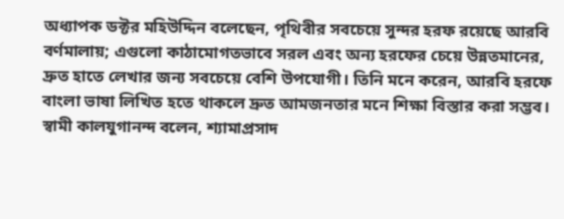অধ্যাপক ডক্টর মহিউদ্দিন বলেছেন, পৃথিবীর সবচেয়ে সুন্দর হরফ রয়েছে আরবি বর্ণমালায়; এগুলো কাঠামোগতভাবে সরল এবং অন্য হরফের চেয়ে উন্নতমানের, দ্রুত হাতে লেখার জন্য সবচেয়ে বেশি উপযোগী। তিনি মনে করেন, আরবি হরফে বাংলা ভাষা লিখিত হতে থাকলে দ্রুত আমজনতার মনে শিক্ষা বিস্তার করা সম্ভব। স্বামী কালযুগানন্দ বলেন, শ্যামাপ্রসাদ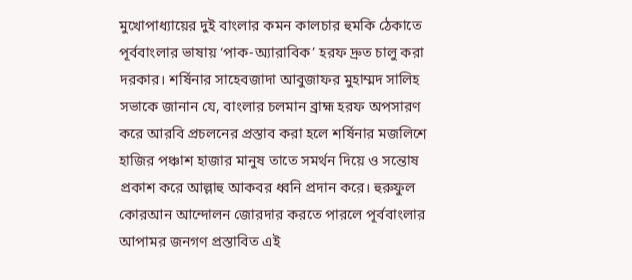মুখোপাধ্যায়ের দুই বাংলার কমন কালচার হুমকি ঠেকাতে পূর্ববাংলার ভাষায় ‘পাক-অ্যারাবিক’ হরফ দ্রুত চালু করা দরকার। শর্ষিনার সাহেবজাদা আবুজাফর মুহাম্মদ সালিহ সভাকে জানান যে, বাংলার চলমান ব্রাহ্ম হরফ অপসারণ করে আরবি প্রচলনের প্রস্তাব করা হলে শর্ষিনার মজলিশে হাজির পঞ্চাশ হাজার মানুষ তাতে সমর্থন দিয়ে ও সন্তোষ প্রকাশ করে আল্লাহু আকবর ধ্বনি প্রদান করে। হুরুফুল কোরআন আন্দোলন জোরদার করতে পারলে পূর্ববাংলার আপামর জনগণ প্রস্তাবিত এই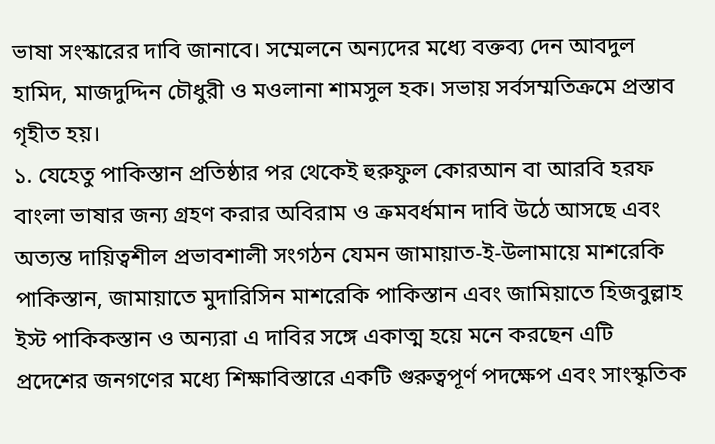ভাষা সংস্কারের দাবি জানাবে। সম্মেলনে অন্যদের মধ্যে বক্তব্য দেন আবদুল হামিদ, মাজদুদ্দিন চৌধুরী ও মওলানা শামসুল হক। সভায় সর্বসম্মতিক্রমে প্রস্তাব গৃহীত হয়।
১. যেহেতু পাকিস্তান প্রতিষ্ঠার পর থেকেই হুরুফুল কোরআন বা আরবি হরফ বাংলা ভাষার জন্য গ্রহণ করার অবিরাম ও ক্রমবর্ধমান দাবি উঠে আসছে এবং অত্যন্ত দায়িত্বশীল প্রভাবশালী সংগঠন যেমন জামায়াত-ই-উলামায়ে মাশরেকি পাকিস্তান, জামায়াতে মুদারিসিন মাশরেকি পাকিস্তান এবং জামিয়াতে হিজবুল্লাহ ইস্ট পাকিকস্তান ও অন্যরা এ দাবির সঙ্গে একাত্ম হয়ে মনে করছেন এটি প্রদেশের জনগণের মধ্যে শিক্ষাবিস্তারে একটি গুরুত্বপূর্ণ পদক্ষেপ এবং সাংস্কৃতিক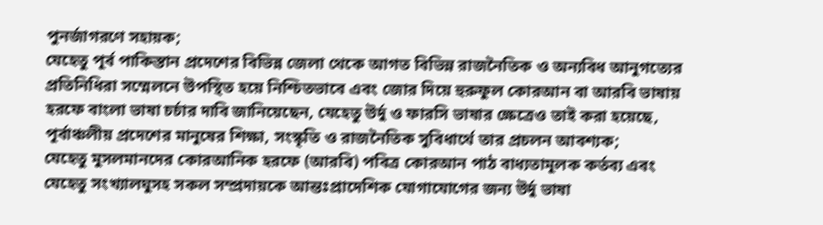পুনর্জাগরণে সহায়ক;
যেহেতু পূর্ব পাকিস্তান প্রদেশের বিভিন্ন জেলা থেকে আগত বিভিন্ন রাজনৈতিক ও অন্যবিধ আনুগত্যের প্রতিনিধিরা সম্মেলনে উপস্থিত হয়ে নিশ্চিতভাবে এবং জোর দিয়ে হুরুফুল কোরআন বা আরবি ভাষায় হরফে বাংলা ভাষা চর্চার দাবি জানিয়েছেন, যেহেতু উর্দু ও ফারসি ভাষার ক্ষেত্রেও তাই করা হয়েছে, পূর্বাঞ্চলীয় প্রদেশের মানুষের শিক্ষা, সংস্কৃতি ও রাজনৈতিক সুবিধার্থে তার প্রচলন আবশ্যক;
যেহেতু মুসলমানদের কোরআনিক হরফে (আরবি) পবিত্র কোরআন পাঠ বাধ্যতামূলক কর্তব্য এবং যেহেতু সংখ্যালঘুসহ সকল সম্প্রদায়কে আন্তঃপ্রাদেশিক যোগাযোগের জন্য উর্দু ভাষা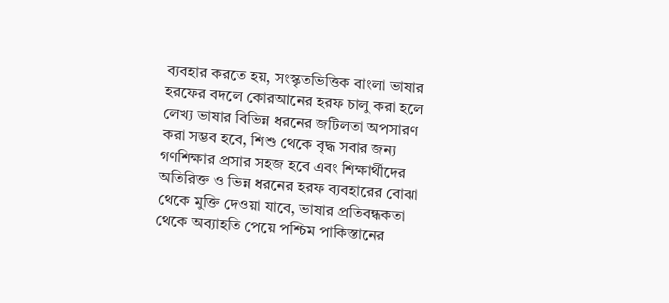ব্যবহার করতে হয়, সংস্কৃতভিত্তিক বাংলা ভাষার হরফের বদলে কোরআনের হরফ চালু করা হলে লেখ্য ভাষার বিভিন্ন ধরনের জটিলতা অপসারণ করা সম্ভব হবে, শিশু থেকে বৃদ্ধ সবার জন্য গণশিক্ষার প্রসার সহজ হবে এবং শিক্ষার্থীদের অতিরিক্ত ও ভিন্ন ধরনের হরফ ব্যবহারের বোঝা থেকে মুক্তি দেওয়া যাবে, ভাষার প্রতিবন্ধকতা থেকে অব্যাহতি পেয়ে পশ্চিম পাকিস্তানের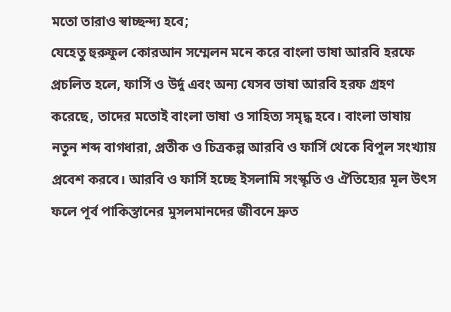মতো তারাও স্বাচ্ছন্দ্য হবে;
যেহেতু হুরুফুল কোরআন সম্মেলন মনে করে বাংলা ভাষা আরবি হরফে প্রচলিত হলে, ফার্সি ও উর্দু এবং অন্য যেসব ভাষা আরবি হরফ গ্রহণ করেছে, তাদের মতোই বাংলা ভাষা ও সাহিত্য সমৃদ্ধ হবে। বাংলা ভাষায় নতুন শব্দ বাগধারা, প্রতীক ও চিত্রকল্প আরবি ও ফার্সি থেকে বিপুল সংখ্যায় প্রবেশ করবে। আরবি ও ফার্সি হচ্ছে ইসলামি সংস্কৃতি ও ঐতিহ্যের মূল উৎস ফলে পূর্ব পাকিস্তানের মুসলমানদের জীবনে দ্রুত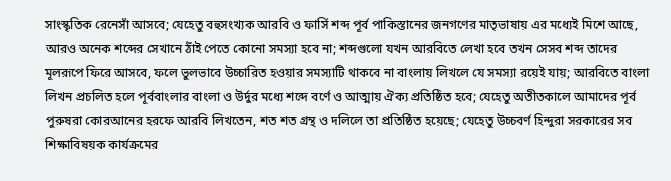সাংস্কৃতিক রেনেসাঁ আসবে; যেহেতু বহুসংখ্যক আরবি ও ফার্সি শব্দ পূর্ব পাকিস্তানের জনগণের মাতৃভাষায় এর মধ্যেই মিশে আছে, আরও অনেক শব্দের সেখানে ঠাঁই পেতে কোনো সমস্যা হবে না; শব্দগুলো যখন আরবিতে লেখা হবে তখন সেসব শব্দ তাদের মূলরূপে ফিরে আসবে, ফলে ভুলভাবে উচ্চারিত হওয়ার সমস্যাটি থাকবে না বাংলায় লিখলে যে সমস্যা রয়েই যায়; আরবিতে বাংলা লিখন প্রচলিত হলে পূর্ববাংলার বাংলা ও উর্দুর মধ্যে শব্দে বর্ণে ও আত্মায় ঐক্য প্রতিষ্ঠিত হবে; যেহেতু অতীতকালে আমাদের পূর্ব পুরুষরা কোরআনের হরফে আরবি লিখতেন, শত শত গ্রন্থ ও দলিলে তা প্রতিষ্ঠিত হয়েছে; যেহেতু উচ্চবর্ণ হিন্দুরা সরকারের সব শিক্ষাবিষয়ক কার্যক্রমের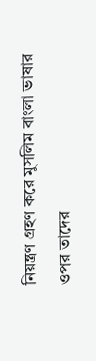নিয়ন্ত্রণ গ্রহণ করে মুসলিম বাংলা ভাষার ওপর তাদের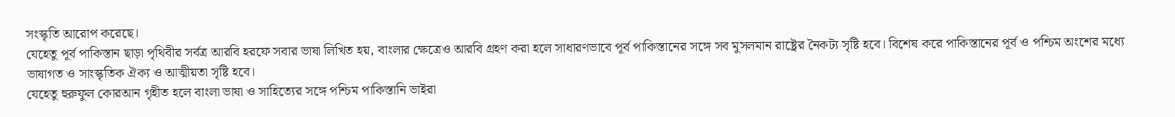সংস্কৃতি আরোপ করেছে।
যেহেতু পূর্ব পাকিস্তান ছাড়া পৃথিবীর সর্বত্র আরবি হরফে সবার ভাষা লিখিত হয়, বাংলার ক্ষেত্রেও আরবি গ্রহণ করা হলে সাধারণভাবে পূর্ব পাকিস্তানের সঙ্গে সব মুসলমান রাষ্ট্রের নৈকট্য সৃষ্টি হবে। বিশেষ করে পাকিস্তানের পূর্ব ও পশ্চিম অংশের মধ্যে ভাষাগত ও সাংস্কৃতিক ঐক্য ও আত্মীয়তা সৃষ্টি হবে।
যেহেতু হুরুফুল কোরআন গৃহীত হলে বাংলা ভাষা ও সাহিত্যের সঙ্গে পশ্চিম পাকিস্তানি ভাইরা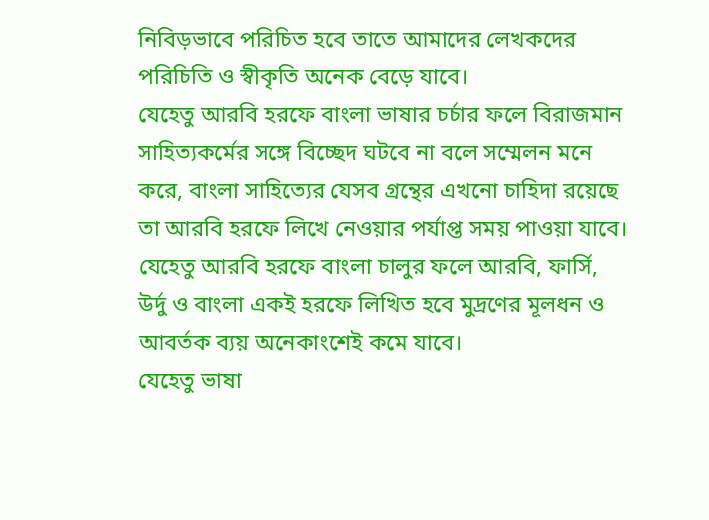নিবিড়ভাবে পরিচিত হবে তাতে আমাদের লেখকদের পরিচিতি ও স্বীকৃতি অনেক বেড়ে যাবে।
যেহেতু আরবি হরফে বাংলা ভাষার চর্চার ফলে বিরাজমান সাহিত্যকর্মের সঙ্গে বিচ্ছেদ ঘটবে না বলে সম্মেলন মনে করে, বাংলা সাহিত্যের যেসব গ্রন্থের এখনো চাহিদা রয়েছে তা আরবি হরফে লিখে নেওয়ার পর্যাপ্ত সময় পাওয়া যাবে।
যেহেতু আরবি হরফে বাংলা চালুর ফলে আরবি, ফার্সি, উর্দু ও বাংলা একই হরফে লিখিত হবে মুদ্রণের মূলধন ও আবর্তক ব্যয় অনেকাংশেই কমে যাবে।
যেহেতু ভাষা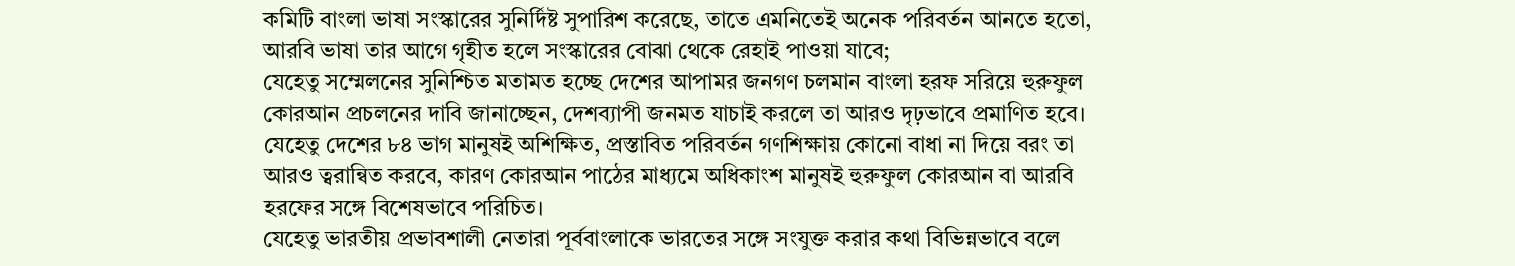কমিটি বাংলা ভাষা সংস্কারের সুনির্দিষ্ট সুপারিশ করেছে, তাতে এমনিতেই অনেক পরিবর্তন আনতে হতো, আরবি ভাষা তার আগে গৃহীত হলে সংস্কারের বোঝা থেকে রেহাই পাওয়া যাবে;
যেহেতু সম্মেলনের সুনিশ্চিত মতামত হচ্ছে দেশের আপামর জনগণ চলমান বাংলা হরফ সরিয়ে হুরুফুল কোরআন প্রচলনের দাবি জানাচ্ছেন, দেশব্যাপী জনমত যাচাই করলে তা আরও দৃঢ়ভাবে প্রমাণিত হবে।
যেহেতু দেশের ৮৪ ভাগ মানুষই অশিক্ষিত, প্রস্তাবিত পরিবর্তন গণশিক্ষায় কোনো বাধা না দিয়ে বরং তা আরও ত্বরান্বিত করবে, কারণ কোরআন পাঠের মাধ্যমে অধিকাংশ মানুষই হুরুফুল কোরআন বা আরবি হরফের সঙ্গে বিশেষভাবে পরিচিত।
যেহেতু ভারতীয় প্রভাবশালী নেতারা পূর্ববাংলাকে ভারতের সঙ্গে সংযুক্ত করার কথা বিভিন্নভাবে বলে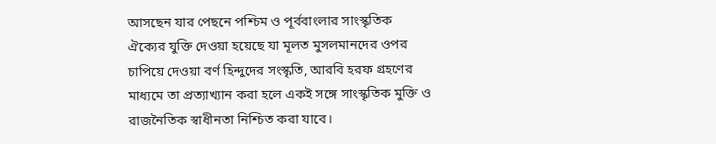আসছেন যার পেছনে পশ্চিম ও পূর্ববাংলার সাংস্কৃতিক ঐক্যের যুক্তি দেওয়া হয়েছে যা মূলত মুসলমানদের ওপর চাপিয়ে দেওয়া বর্ণ হিন্দুদের সংস্কৃতি, আরবি হরফ গ্রহণের মাধ্যমে তা প্রত্যাখ্যান করা হলে একই সঙ্গে সাংস্কৃতিক মুক্তি ও রাজনৈতিক স্বাধীনতা নিশ্চিত করা যাবে।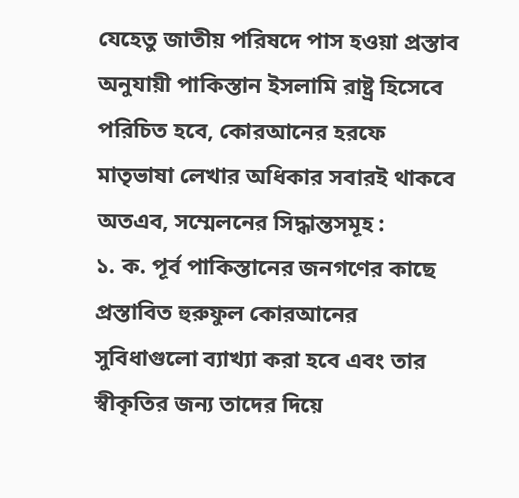যেহেতু জাতীয় পরিষদে পাস হওয়া প্রস্তাব অনুযায়ী পাকিস্তান ইসলামি রাষ্ট্র হিসেবে পরিচিত হবে, কোরআনের হরফে মাতৃভাষা লেখার অধিকার সবারই থাকবে অতএব, সম্মেলনের সিদ্ধান্তসমূহ :
১. ক. পূর্ব পাকিস্তানের জনগণের কাছে প্রস্তাবিত হুরুফুল কোরআনের সুবিধাগুলো ব্যাখ্যা করা হবে এবং তার স্বীকৃতির জন্য তাদের দিয়ে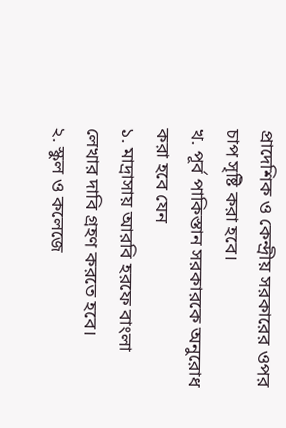প্রাদেশিক ও কেন্দ্রীয় সরকারের ওপর চাপ সৃষ্টি করা হবে।
খ. পূর্ব পাকিস্তান সরকারকে অনুরোধ করা হবে যেন
১. মাদ্রাসায় আরবি হরফে বাংলা লেখার দাবি গ্রহণ করতে হবে।
২. স্কুল ও কলেজে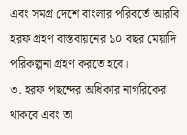এবং সমগ্র দেশে বাংলার পরিবর্তে আরবি হরফ গ্রহণ বাস্তবায়নের ১০ বছর মেয়াদি পরিকল্পনা গ্রহণ করতে হবে।
৩. হরফ পছন্দের অধিকার নাগরিকের থাকবে এবং তা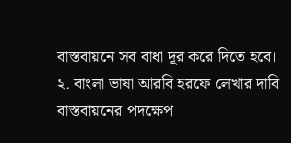বাস্তবায়নে সব বাধা দূর করে দিতে হবে।
২. বাংলা ভাষা আরবি হরফে লেখার দাবি বাস্তবায়নের পদক্ষেপ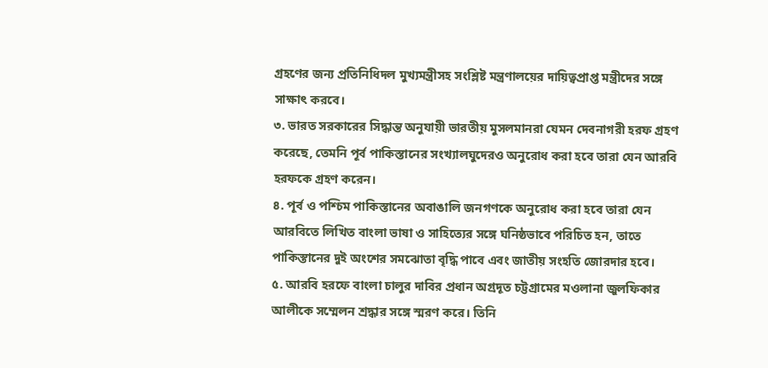গ্রহণের জন্য প্রতিনিধিদল মুখ্যমন্ত্রীসহ সংশ্লিষ্ট মন্ত্রণালয়ের দায়িত্বপ্রাপ্ত মন্ত্রীদের সঙ্গে সাক্ষাৎ করবে।
৩. ভারত সরকারের সিদ্ধান্ত অনুযায়ী ভারতীয় মুসলমানরা যেমন দেবনাগরী হরফ গ্রহণ করেছে, তেমনি পূর্ব পাকিস্তানের সংখ্যালঘুদেরও অনুরোধ করা হবে তারা যেন আরবি হরফকে গ্রহণ করেন।
৪. পূর্ব ও পশ্চিম পাকিস্তানের অবাঙালি জনগণকে অনুরোধ করা হবে তারা যেন আরবিতে লিখিত বাংলা ভাষা ও সাহিত্যের সঙ্গে ঘনিষ্ঠভাবে পরিচিত হন, তাতে পাকিস্তানের দুই অংশের সমঝোতা বৃদ্ধি পাবে এবং জাতীয় সংহতি জোরদার হবে।
৫. আরবি হরফে বাংলা চালুর দাবির প্রধান অগ্রদূত চট্টগ্রামের মওলানা জুলফিকার আলীকে সম্মেলন শ্রদ্ধার সঙ্গে স্মরণ করে। তিনি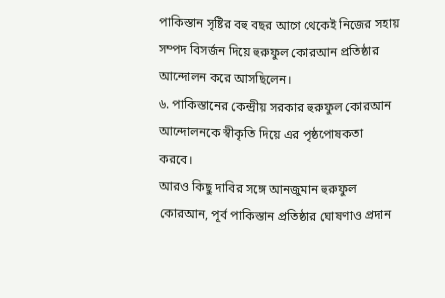পাকিস্তান সৃষ্টির বহু বছর আগে থেকেই নিজের সহায় সম্পদ বিসর্জন দিয়ে হুরুফুল কোরআন প্রতিষ্ঠার আন্দোলন করে আসছিলেন।
৬. পাকিস্তানের কেন্দ্রীয় সরকার হুরুফুল কোরআন আন্দোলনকে স্বীকৃতি দিয়ে এর পৃষ্ঠপোষকতা করবে।
আরও কিছু দাবির সঙ্গে আনজুমান হুরুফুল কোরআন, পূর্ব পাকিস্তান প্রতিষ্ঠার ঘোষণাও প্রদান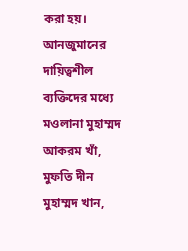করা হয়। আনজুমানের দায়িত্বশীল ব্যক্তিদের মধ্যে মওলানা মুহাম্মদ আকরম খাঁ, মুফতি দীন মুহাম্মদ খান,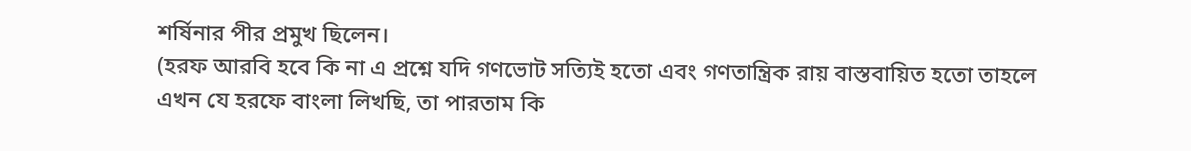শর্ষিনার পীর প্রমুখ ছিলেন।
(হরফ আরবি হবে কি না এ প্রশ্নে যদি গণভোট সত্যিই হতো এবং গণতান্ত্রিক রায় বাস্তবায়িত হতো তাহলে এখন যে হরফে বাংলা লিখছি, তা পারতাম কি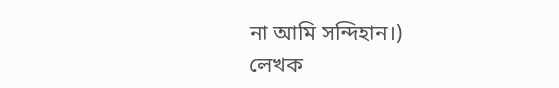না আমি সন্দিহান।)
লেখক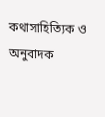কথাসাহিত্যিক ও অনুবাদক